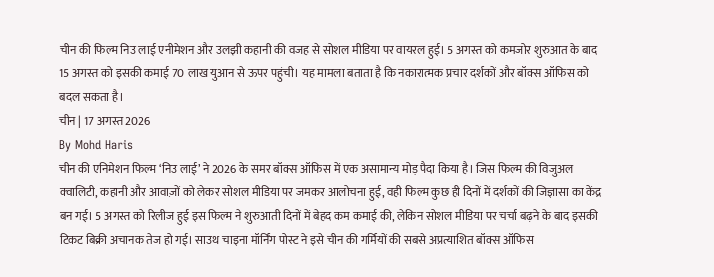चीन की फिल्म निउ लाई एनीमेशन और उलझी कहानी की वजह से सोशल मीडिया पर वायरल हुई। 5 अगस्त को कमजोर शुरुआत के बाद 15 अगस्त को इसकी कमाई 70 लाख युआन से ऊपर पहुंची। यह मामला बताता है कि नकारात्मक प्रचार दर्शकों और बॉक्स ऑफिस को बदल सकता है।
चीन | 17 अगस्त 2026
By Mohd Haris
चीन की एनिमेशन फिल्म ‘निउ लाई’ ने 2026 के समर बॉक्स ऑफिस में एक असामान्य मोड़ पैदा किया है। जिस फिल्म की विजुअल क्वालिटी, कहानी और आवाज़ों को लेकर सोशल मीडिया पर जमकर आलोचना हुई, वही फिल्म कुछ ही दिनों में दर्शकों की जिज्ञासा का केंद्र बन गई। 5 अगस्त को रिलीज हुई इस फिल्म ने शुरुआती दिनों में बेहद कम कमाई की, लेकिन सोशल मीडिया पर चर्चा बढ़ने के बाद इसकी टिकट बिक्री अचानक तेज हो गई। साउथ चाइना मॉर्निंग पोस्ट ने इसे चीन की गर्मियों की सबसे अप्रत्याशित बॉक्स ऑफिस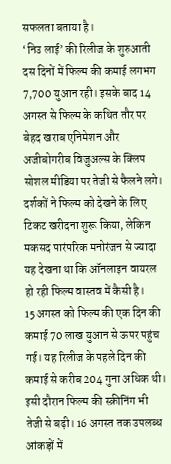सफलता बताया है।
‘निउ लाई’ की रिलीज के शुरुआती दस दिनों में फिल्म की कमाई लगभग 7,700 युआन रही। इसके बाद 14 अगस्त से फिल्म के कथित तौर पर बेहद खराब एनिमेशन और अजीबोगरीब विजुअल्स के क्लिप सोशल मीडिया पर तेजी से फैलने लगे। दर्शकों ने फिल्म को देखने के लिए टिकट खरीदना शुरू किया, लेकिन मकसद पारंपरिक मनोरंजन से ज्यादा यह देखना था कि ऑनलाइन वायरल हो रही फिल्म वास्तव में कैसी है।
15 अगस्त को फिल्म की एक दिन की कमाई 70 लाख युआन से ऊपर पहुंच गई। यह रिलीज के पहले दिन की कमाई से करीब 204 गुना अधिक थी। इसी दौरान फिल्म की स्क्रीनिंग भी तेजी से बढ़ी। 16 अगस्त तक उपलब्ध आंकड़ों में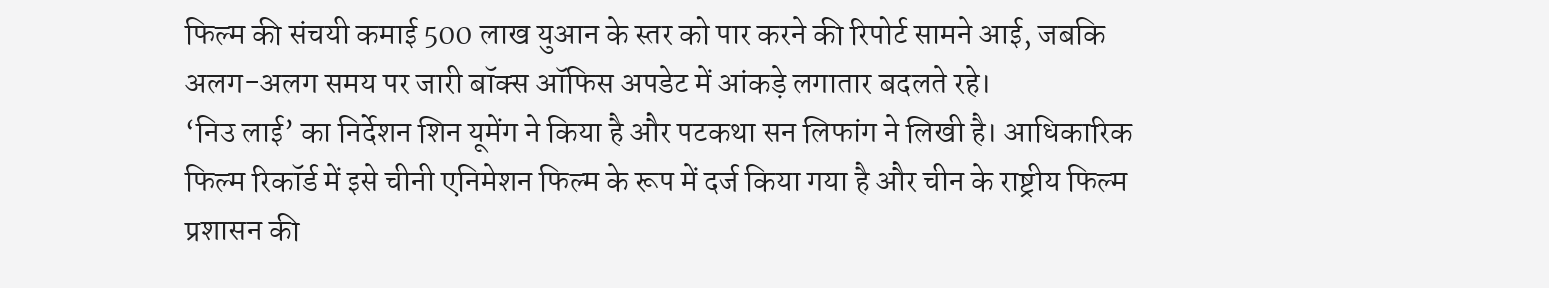फिल्म की संचयी कमाई 500 लाख युआन के स्तर को पार करने की रिपोर्ट सामने आई, जबकि अलग-अलग समय पर जारी बॉक्स ऑफिस अपडेट में आंकड़े लगातार बदलते रहे।
‘निउ लाई’ का निर्देशन शिन यूमेंग ने किया है और पटकथा सन लिफांग ने लिखी है। आधिकारिक फिल्म रिकॉर्ड में इसे चीनी एनिमेशन फिल्म के रूप में दर्ज किया गया है और चीन के राष्ट्रीय फिल्म प्रशासन की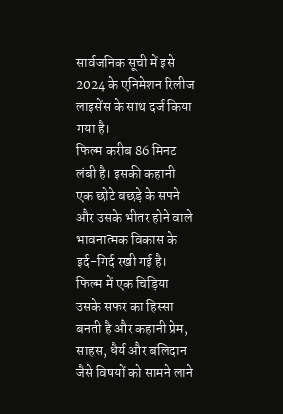सार्वजनिक सूची में इसे 2024 के एनिमेशन रिलीज लाइसेंस के साथ दर्ज किया गया है।
फिल्म करीब 86 मिनट लंबी है। इसकी कहानी एक छोटे बछड़े के सपने और उसके भीतर होने वाले भावनात्मक विकास के इर्द-गिर्द रखी गई है। फिल्म में एक चिड़िया उसके सफर का हिस्सा बनती है और कहानी प्रेम, साहस, धैर्य और बलिदान जैसे विषयों को सामने लाने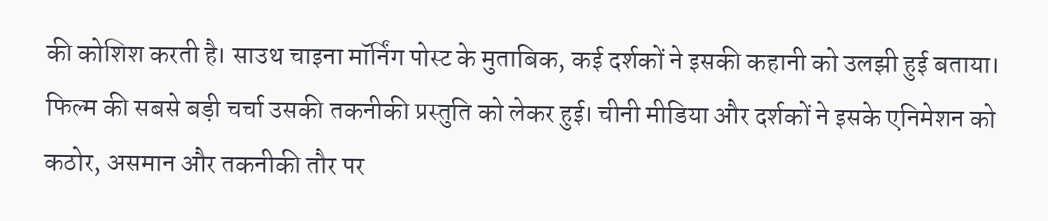की कोशिश करती है। साउथ चाइना मॉर्निंग पोस्ट के मुताबिक, कई दर्शकों ने इसकी कहानी को उलझी हुई बताया।
फिल्म की सबसे बड़ी चर्चा उसकी तकनीकी प्रस्तुति को लेकर हुई। चीनी मीडिया और दर्शकों ने इसके एनिमेशन को कठोर, असमान और तकनीकी तौर पर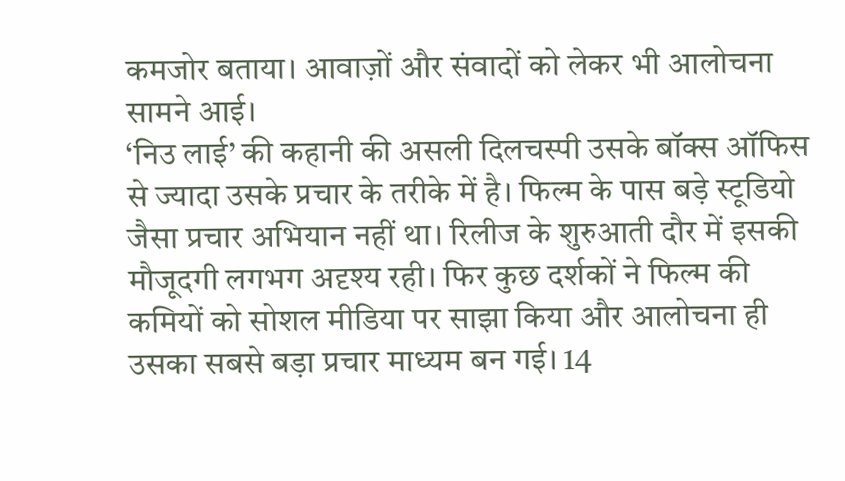कमजोर बताया। आवाज़ों और संवादों को लेकर भी आलोचना सामने आई।
‘निउ लाई’ की कहानी की असली दिलचस्पी उसके बॉक्स ऑफिस से ज्यादा उसके प्रचार के तरीके में है। फिल्म के पास बड़े स्टूडियो जैसा प्रचार अभियान नहीं था। रिलीज के शुरुआती दौर में इसकी मौजूदगी लगभग अदृश्य रही। फिर कुछ दर्शकों ने फिल्म की कमियों को सोशल मीडिया पर साझा किया और आलोचना ही उसका सबसे बड़ा प्रचार माध्यम बन गई। 14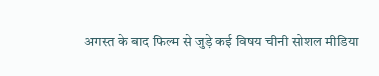अगस्त के बाद फिल्म से जुड़े कई विषय चीनी सोशल मीडिया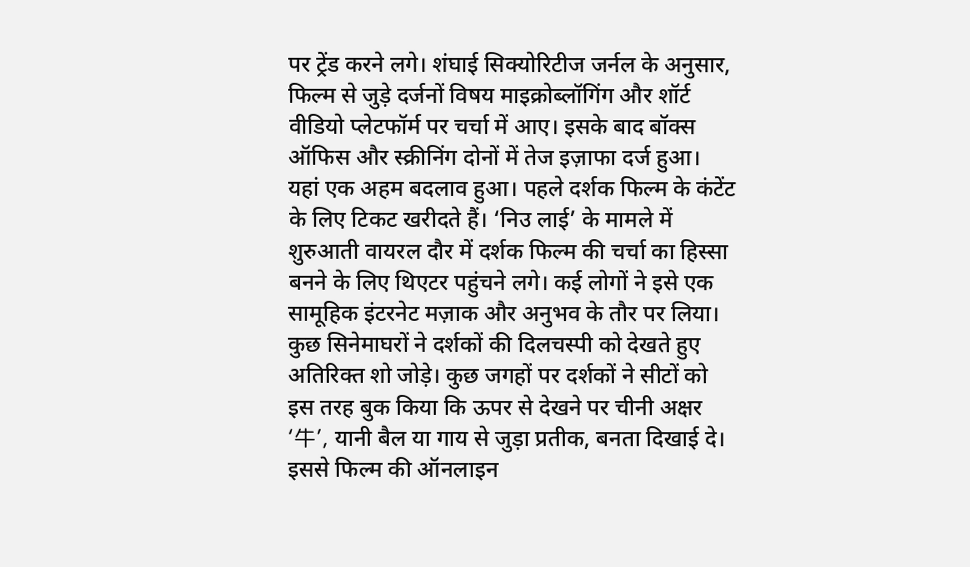पर ट्रेंड करने लगे। शंघाई सिक्योरिटीज जर्नल के अनुसार, फिल्म से जुड़े दर्जनों विषय माइक्रोब्लॉगिंग और शॉर्ट वीडियो प्लेटफॉर्म पर चर्चा में आए। इसके बाद बॉक्स ऑफिस और स्क्रीनिंग दोनों में तेज इज़ाफा दर्ज हुआ।
यहां एक अहम बदलाव हुआ। पहले दर्शक फिल्म के कंटेंट के लिए टिकट खरीदते हैं। ‘निउ लाई’ के मामले में शुरुआती वायरल दौर में दर्शक फिल्म की चर्चा का हिस्सा बनने के लिए थिएटर पहुंचने लगे। कई लोगों ने इसे एक सामूहिक इंटरनेट मज़ाक और अनुभव के तौर पर लिया।
कुछ सिनेमाघरों ने दर्शकों की दिलचस्पी को देखते हुए अतिरिक्त शो जोड़े। कुछ जगहों पर दर्शकों ने सीटों को इस तरह बुक किया कि ऊपर से देखने पर चीनी अक्षर ‘牛’, यानी बैल या गाय से जुड़ा प्रतीक, बनता दिखाई दे। इससे फिल्म की ऑनलाइन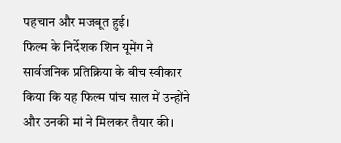पहचान और मजबूत हुई।
फिल्म के निर्देशक शिन यूमेंग ने सार्वजनिक प्रतिक्रिया के बीच स्वीकार किया कि यह फिल्म पांच साल में उन्होंने और उनकी मां ने मिलकर तैयार की।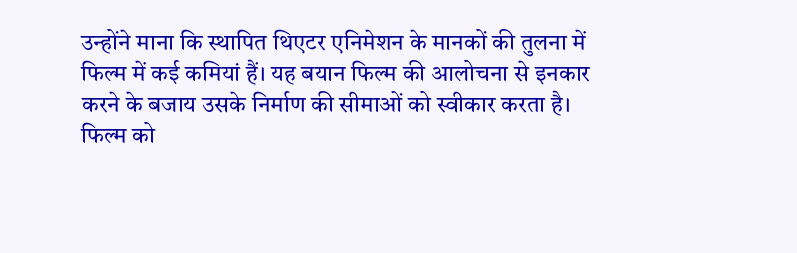उन्होंने माना कि स्थापित थिएटर एनिमेशन के मानकों की तुलना में फिल्म में कई कमियां हैं। यह बयान फिल्म की आलोचना से इनकार करने के बजाय उसके निर्माण की सीमाओं को स्वीकार करता है।
फिल्म को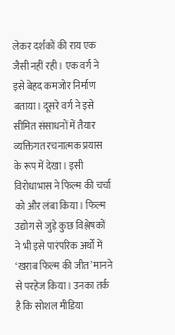लेकर दर्शकों की राय एक जैसी नहीं रही। एक वर्ग ने इसे बेहद कमजोर निर्माण बताया। दूसरे वर्ग ने इसे सीमित संसाधनों में तैयार व्यक्तिगत रचनात्मक प्रयास के रूप में देखा। इसी विरोधाभास ने फिल्म की चर्चा को और लंबा किया। फिल्म उद्योग से जुड़े कुछ विश्लेषकों ने भी इसे पारंपरिक अर्थों में ‘खराब फिल्म की जीत’ मानने से परहेज किया। उनका तर्क है कि सोशल मीडिया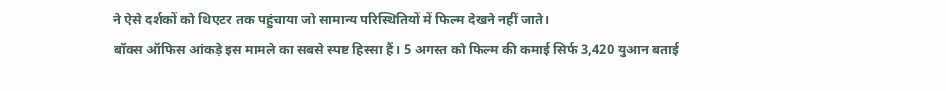ने ऐसे दर्शकों को थिएटर तक पहुंचाया जो सामान्य परिस्थितियों में फिल्म देखने नहीं जाते।
बॉक्स ऑफिस आंकड़े इस मामले का सबसे स्पष्ट हिस्सा हैं। 5 अगस्त को फिल्म की कमाई सिर्फ 3,420 युआन बताई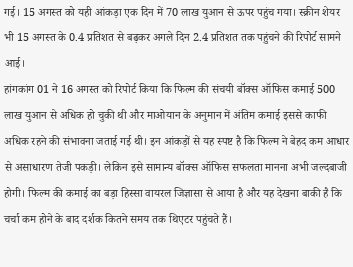गई। 15 अगस्त को यही आंकड़ा एक दिन में 70 लाख युआन से ऊपर पहुंच गया। स्क्रीन शेयर भी 15 अगस्त के 0.4 प्रतिशत से बढ़कर अगले दिन 2.4 प्रतिशत तक पहुंचने की रिपोर्ट सामने आई।
हांगकांग 01 ने 16 अगस्त को रिपोर्ट किया कि फिल्म की संचयी बॉक्स ऑफिस कमाई 500 लाख युआन से अधिक हो चुकी थी और माओयान के अनुमान में अंतिम कमाई इससे काफी अधिक रहने की संभावना जताई गई थी। इन आंकड़ों से यह स्पष्ट है कि फिल्म ने बेहद कम आधार से असाधारण तेजी पकड़ी। लेकिन इसे सामान्य बॉक्स ऑफिस सफलता मानना अभी जल्दबाजी होगी। फिल्म की कमाई का बड़ा हिस्सा वायरल जिज्ञासा से आया है और यह देखना बाकी है कि चर्चा कम होने के बाद दर्शक कितने समय तक थिएटर पहुंचते हैं।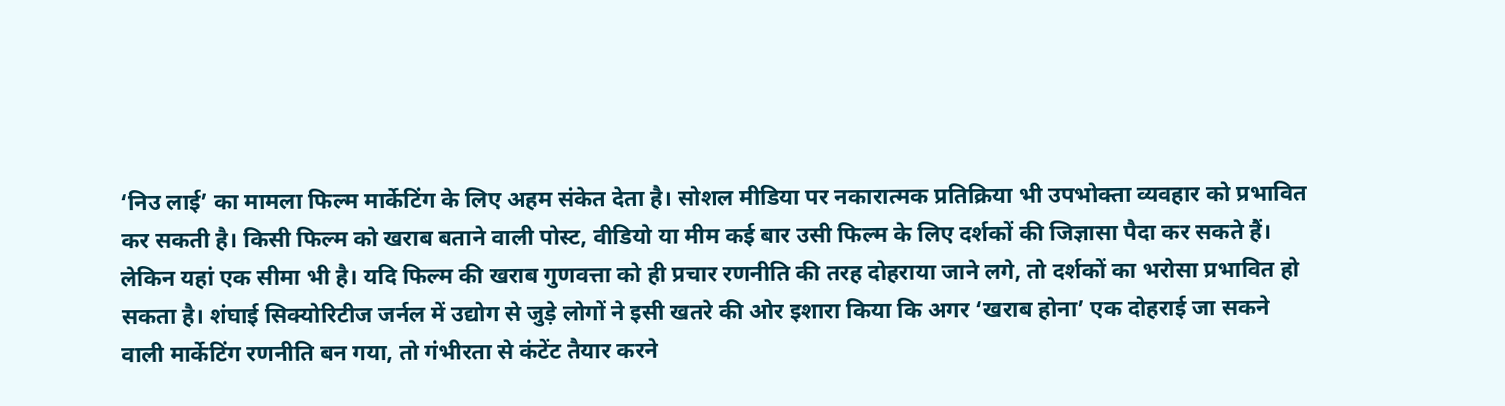‘निउ लाई’ का मामला फिल्म मार्केटिंग के लिए अहम संकेत देता है। सोशल मीडिया पर नकारात्मक प्रतिक्रिया भी उपभोक्ता व्यवहार को प्रभावित कर सकती है। किसी फिल्म को खराब बताने वाली पोस्ट, वीडियो या मीम कई बार उसी फिल्म के लिए दर्शकों की जिज्ञासा पैदा कर सकते हैं। लेकिन यहां एक सीमा भी है। यदि फिल्म की खराब गुणवत्ता को ही प्रचार रणनीति की तरह दोहराया जाने लगे, तो दर्शकों का भरोसा प्रभावित हो सकता है। शंघाई सिक्योरिटीज जर्नल में उद्योग से जुड़े लोगों ने इसी खतरे की ओर इशारा किया कि अगर ‘खराब होना’ एक दोहराई जा सकने वाली मार्केटिंग रणनीति बन गया, तो गंभीरता से कंटेंट तैयार करने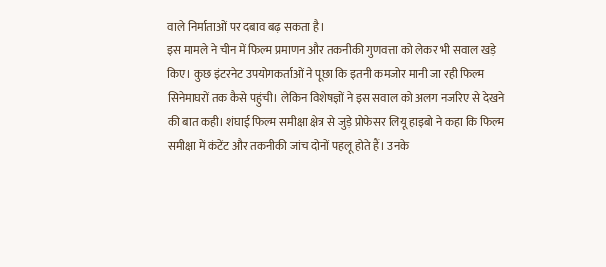वाले निर्माताओं पर दबाव बढ़ सकता है।
इस मामले ने चीन में फिल्म प्रमाणन और तकनीकी गुणवत्ता को लेकर भी सवाल खड़े किए। कुछ इंटरनेट उपयोगकर्ताओं ने पूछा कि इतनी कमजोर मानी जा रही फिल्म सिनेमाघरों तक कैसे पहुंची। लेकिन विशेषज्ञों ने इस सवाल को अलग नजरिए से देखने की बात कही। शंघाई फिल्म समीक्षा क्षेत्र से जुड़े प्रोफेसर लियू हाइबो ने कहा कि फिल्म समीक्षा में कंटेंट और तकनीकी जांच दोनों पहलू होते हैं। उनके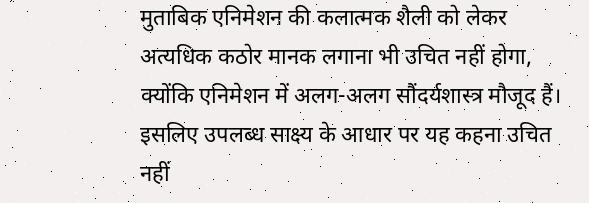मुताबिक एनिमेशन की कलात्मक शैली को लेकर अत्यधिक कठोर मानक लगाना भी उचित नहीं होगा, क्योंकि एनिमेशन में अलग-अलग सौंदर्यशास्त्र मौजूद हैं। इसलिए उपलब्ध साक्ष्य के आधार पर यह कहना उचित नहीं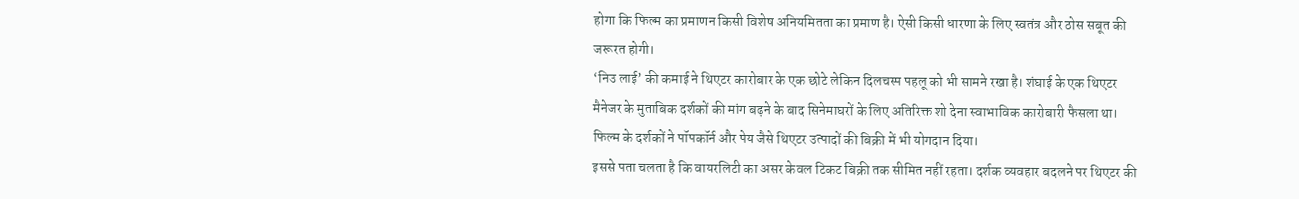होगा कि फिल्म का प्रमाणन किसी विशेष अनियमितता का प्रमाण है। ऐसी किसी धारणा के लिए स्वतंत्र और ठोस सबूत की जरूरत होगी।
‘निउ लाई’ की कमाई ने थिएटर कारोबार के एक छोटे लेकिन दिलचस्प पहलू को भी सामने रखा है। शंघाई के एक थिएटर मैनेजर के मुताबिक दर्शकों की मांग बढ़ने के बाद सिनेमाघरों के लिए अतिरिक्त शो देना स्वाभाविक कारोबारी फैसला था। फिल्म के दर्शकों ने पॉपकॉर्न और पेय जैसे थिएटर उत्पादों की बिक्री में भी योगदान दिया।
इससे पता चलता है कि वायरलिटी का असर केवल टिकट बिक्री तक सीमित नहीं रहता। दर्शक व्यवहार बदलने पर थिएटर की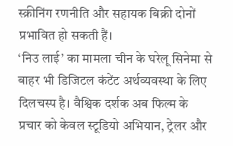स्क्रीनिंग रणनीति और सहायक बिक्री दोनों प्रभावित हो सकती हैं।
‘निउ लाई’ का मामला चीन के घरेलू सिनेमा से बाहर भी डिजिटल कंटेंट अर्थव्यवस्था के लिए दिलचस्प है। वैश्विक दर्शक अब फिल्म के प्रचार को केवल स्टूडियो अभियान, ट्रेलर और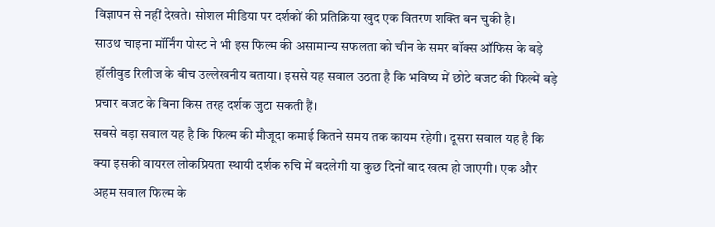विज्ञापन से नहीं देखते। सोशल मीडिया पर दर्शकों की प्रतिक्रिया खुद एक वितरण शक्ति बन चुकी है।
साउथ चाइना मॉर्निंग पोस्ट ने भी इस फिल्म की असामान्य सफलता को चीन के समर बॉक्स ऑफिस के बड़े हॉलीवुड रिलीज के बीच उल्लेखनीय बताया। इससे यह सवाल उठता है कि भविष्य में छोटे बजट की फिल्में बड़े प्रचार बजट के बिना किस तरह दर्शक जुटा सकती हैं।
सबसे बड़ा सवाल यह है कि फिल्म की मौजूदा कमाई कितने समय तक कायम रहेगी। दूसरा सवाल यह है कि क्या इसकी वायरल लोकप्रियता स्थायी दर्शक रुचि में बदलेगी या कुछ दिनों बाद खत्म हो जाएगी। एक और अहम सवाल फिल्म के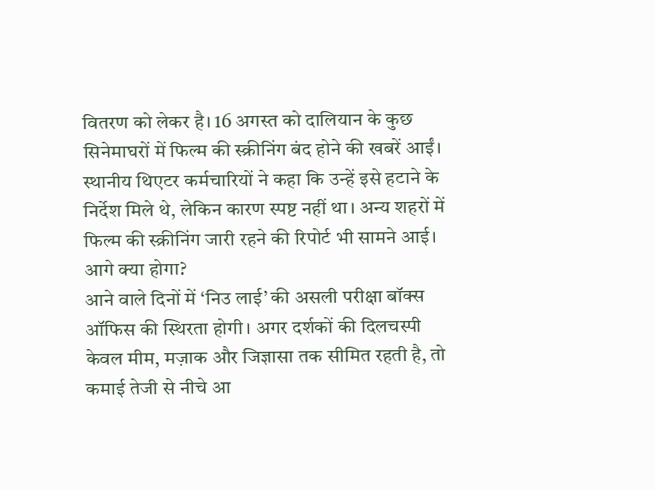वितरण को लेकर है। 16 अगस्त को दालियान के कुछ सिनेमाघरों में फिल्म की स्क्रीनिंग बंद होने की खबरें आईं। स्थानीय थिएटर कर्मचारियों ने कहा कि उन्हें इसे हटाने के निर्देश मिले थे, लेकिन कारण स्पष्ट नहीं था। अन्य शहरों में फिल्म की स्क्रीनिंग जारी रहने की रिपोर्ट भी सामने आई।
आगे क्या होगा?
आने वाले दिनों में ‘निउ लाई’ की असली परीक्षा बॉक्स ऑफिस की स्थिरता होगी। अगर दर्शकों की दिलचस्पी केवल मीम, मज़ाक और जिज्ञासा तक सीमित रहती है, तो कमाई तेजी से नीचे आ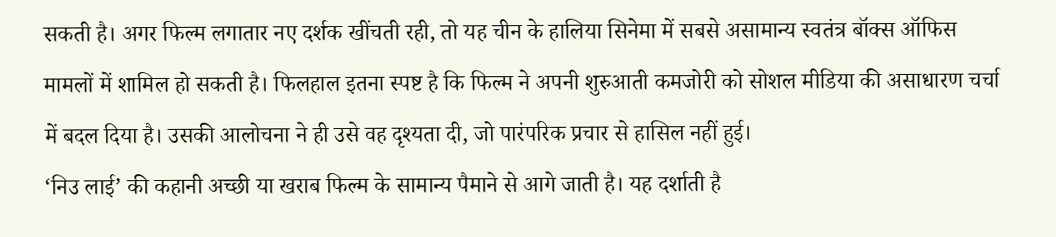सकती है। अगर फिल्म लगातार नए दर्शक खींचती रही, तो यह चीन के हालिया सिनेमा में सबसे असामान्य स्वतंत्र बॉक्स ऑफिस मामलों में शामिल हो सकती है। फिलहाल इतना स्पष्ट है कि फिल्म ने अपनी शुरुआती कमजोरी को सोशल मीडिया की असाधारण चर्चा में बदल दिया है। उसकी आलोचना ने ही उसे वह दृश्यता दी, जो पारंपरिक प्रचार से हासिल नहीं हुई।
‘निउ लाई’ की कहानी अच्छी या खराब फिल्म के सामान्य पैमाने से आगे जाती है। यह दर्शाती है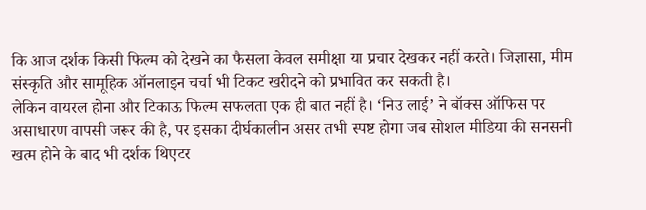कि आज दर्शक किसी फिल्म को देखने का फैसला केवल समीक्षा या प्रचार देखकर नहीं करते। जिज्ञासा, मीम संस्कृति और सामूहिक ऑनलाइन चर्चा भी टिकट खरीदने को प्रभावित कर सकती है।
लेकिन वायरल होना और टिकाऊ फिल्म सफलता एक ही बात नहीं है। ‘निउ लाई’ ने बॉक्स ऑफिस पर असाधारण वापसी जरूर की है, पर इसका दीर्घकालीन असर तभी स्पष्ट होगा जब सोशल मीडिया की सनसनी खत्म होने के बाद भी दर्शक थिएटर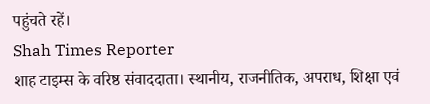पहुंचते रहें।
Shah Times Reporter
शाह टाइम्स के वरिष्ठ संवाददाता। स्थानीय, राजनीतिक, अपराध, शिक्षा एवं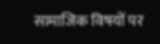सामाजिक विषयों पर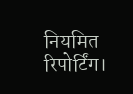नियमित रिपोर्टिंग।